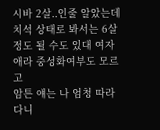시바 2살..인줄 알았는데 치석 상태로 봐서는 6살 정도 될 수도 있대 여자애라 중성화여부도 모르고
암튼 얘는 나 엄청 따라다니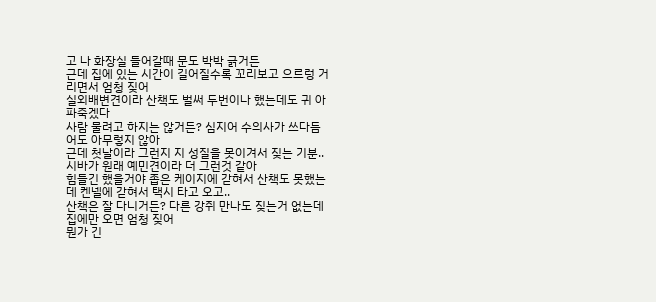고 나 화장실 들어갈때 문도 박박 긁거든
근데 집에 있는 시간이 길어질수록 꼬리보고 으르렁 거리면서 엄청 짖어
실외배변견이라 산책도 벌써 두번이나 했는데도 귀 아파죽겠다
사람 물려고 하지는 않거든? 심지어 수의사가 쓰다듬어도 아무렇지 않아
근데 첫날이라 그런지 지 성질을 못이겨서 짖는 기분.. 시바가 원래 예민견이라 더 그런것 같아
힘들긴 했을거야 좁은 케이지에 갇혀서 산책도 못했는데 켄넬에 갇혀서 택시 타고 오고..
산책은 잘 다니거든? 다른 강쥐 만나도 짖는거 없는데 집에만 오면 엄청 짖어
뭔가 긴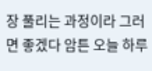장 풀리는 과정이라 그러면 좋겠다 암튼 오늘 하루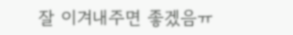잘 이겨내주면 좋겠음ㅠ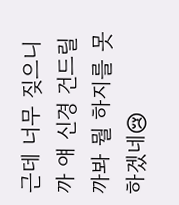근데 너무 짖으니까 얘 신경 건드릴까봐 뭘 하지를 못하겠네😢